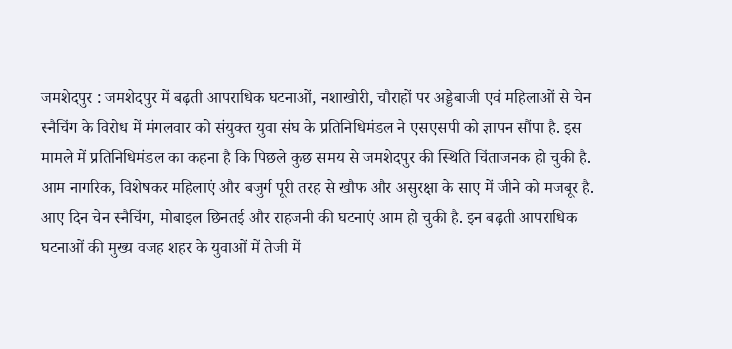जमशेदपुर : जमशेदपुर में बढ़ती आपराधिक घटनाओं, नशाखोरी, चौराहों पर अड्डेबाजी एवं महिलाओं से चेन स्नैचिंग के विरोध में मंगलवार को संयुक्त युवा संघ के प्रतिनिधिमंडल ने एसएसपी को ज्ञापन सौंपा है. इस मामले में प्रतिनिधिमंडल का कहना है कि पिछले कुछ समय से जमशेदपुर की स्थिति चिंताजनक हो चुकी है. आम नागरिक, विशेषकर महिलाएं और बजुर्ग पूरी तरह से खौफ और असुरक्षा के साए में जीने को मजबूर है. आए दिन चेन स्नैचिंग, मोबाइल छिनतई और राहजनी की घटनाएं आम हो चुकी है. इन बढ़ती आपराधिक घटनाओं की मुख्य वजह शहर के युवाओं में तेजी में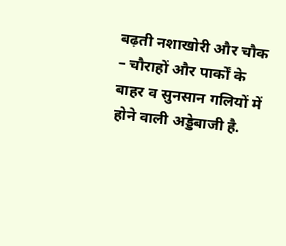बढ़ती नशाखोरी और चौक – चौराहों और पार्कों के बाहर व सुनसान गलियों में होने वाली अड्डेबाजी है.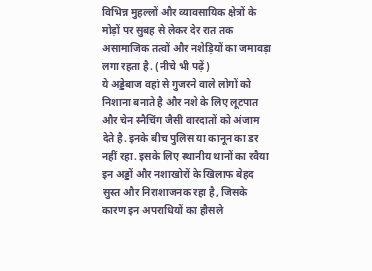विभिन्न मुहल्लों और व्यावसायिक क्षेत्रों के मोड़ों पर सुबह से लेकर देर रात तक असामाजिक तत्वों और नशेड़ियों का जमावड़ा लगा रहता है. (नीचे भी पढ़ें)
ये अड्डेबाज वहां से गुजरने वाले लोगों को निशाना बनाते है और नशे के लिए लूटपात और चेन स्नैचिंग जैसी वारदातों को अंजाम देते है. इनके बीच पुलिस या कानून का डर नहीं रहा. इसके लिए स्थानीय थानों का रवैया इन अड्डों और नशाखोरों के खिलाफ बेहद सुस्त और निराशाजनक रहा है, जिसके कारण इन अपराधियों का हौसले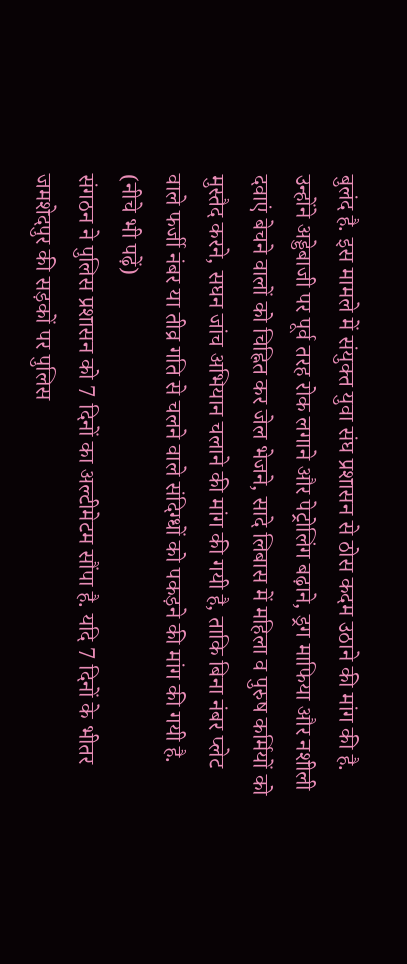बुलंद है. इस मामले में संयुक्त युवा संघ प्रशासन से ठोस कदम उठाने की मांग की है. उन्होंने अड्डेबाजी पर पूर्व तरह रोक लगाने और पेट्रोलिंग बढ़ाने, ड्रग माफिया और नशीली दवाएं बेचने वालों को चिह्नित कर जेल भेजने, सादे लिबास में महिला व पुरुष कर्मियों को मुस्तैद करने, सघन जांच अभियान चलाने की मांग की गयी है, ताकि बिना नंबर प्लेट वाले फर्जी नंबर या तीव्र गति से चलने वाले संदिग्धों को पकड़ने की मांग की गयी है. (नीचे भी पढ़ें)
संगठन ने पुलिस प्रशासन को 7 दिनों का अल्टीमेटम सौंपा है. यदि 7 दिनों के भीतर जमशेदपुर की सड़कों पर पुलिस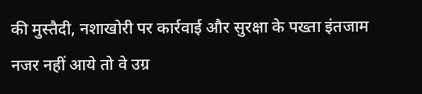की मुस्तैदी, नशाखोरी पर कार्रवाई और सुरक्षा के पख्ता इंतजाम नजर नहीं आये तो वे उग्र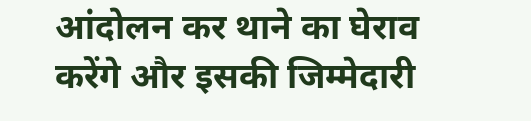आंदोलन कर थाने का घेराव करेंगे और इसकी जिम्मेदारी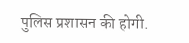पुलिस प्रशासन की होगी.